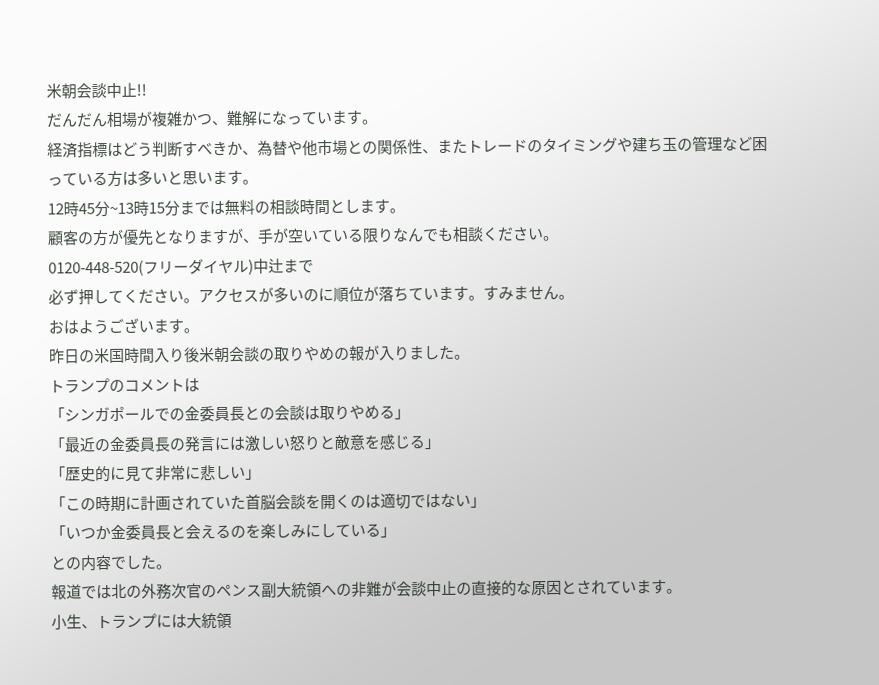米朝会談中止!!
だんだん相場が複雑かつ、難解になっています。
経済指標はどう判断すべきか、為替や他市場との関係性、またトレードのタイミングや建ち玉の管理など困っている方は多いと思います。
12時45分~13時15分までは無料の相談時間とします。
顧客の方が優先となりますが、手が空いている限りなんでも相談ください。
0120-448-520(フリーダイヤル)中辻まで
必ず押してください。アクセスが多いのに順位が落ちています。すみません。
おはようございます。
昨日の米国時間入り後米朝会談の取りやめの報が入りました。
トランプのコメントは
「シンガポールでの金委員長との会談は取りやめる」
「最近の金委員長の発言には激しい怒りと敵意を感じる」
「歴史的に見て非常に悲しい」
「この時期に計画されていた首脳会談を開くのは適切ではない」
「いつか金委員長と会えるのを楽しみにしている」
との内容でした。
報道では北の外務次官のペンス副大統領への非難が会談中止の直接的な原因とされています。
小生、トランプには大統領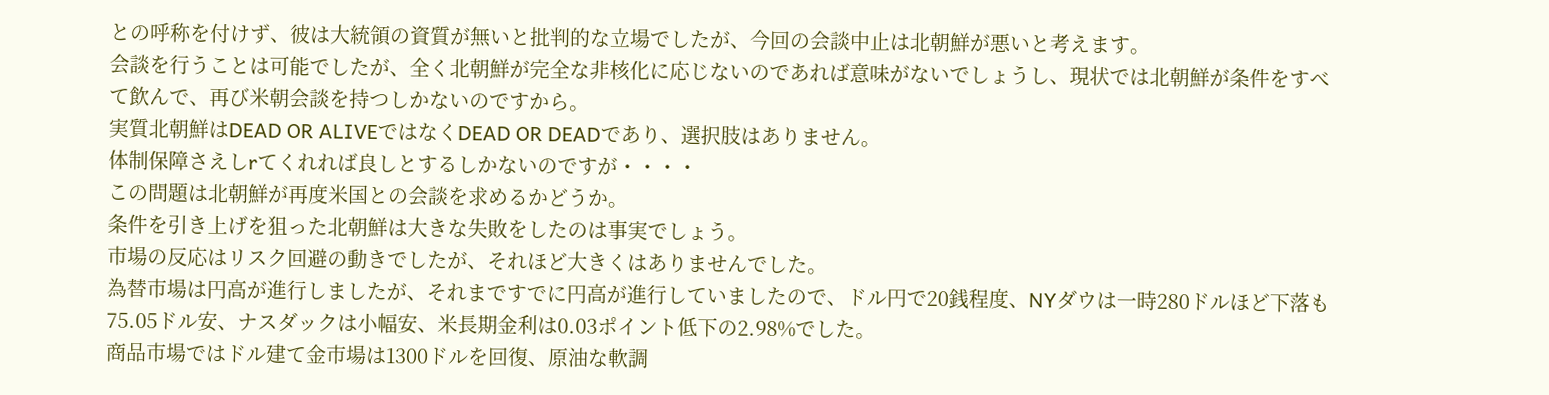との呼称を付けず、彼は大統領の資質が無いと批判的な立場でしたが、今回の会談中止は北朝鮮が悪いと考えます。
会談を行うことは可能でしたが、全く北朝鮮が完全な非核化に応じないのであれば意味がないでしょうし、現状では北朝鮮が条件をすべて飲んで、再び米朝会談を持つしかないのですから。
実質北朝鮮はDEAD OR ALIVEではなくDEAD OR DEADであり、選択肢はありません。
体制保障さえしrてくれれば良しとするしかないのですが・・・・
この問題は北朝鮮が再度米国との会談を求めるかどうか。
条件を引き上げを狙った北朝鮮は大きな失敗をしたのは事実でしょう。
市場の反応はリスク回避の動きでしたが、それほど大きくはありませんでした。
為替市場は円高が進行しましたが、それまですでに円高が進行していましたので、ドル円で20銭程度、NYダウは一時280ドルほど下落も75.05ドル安、ナスダックは小幅安、米長期金利は0.03ポイント低下の2.98%でした。
商品市場ではドル建て金市場は1300ドルを回復、原油な軟調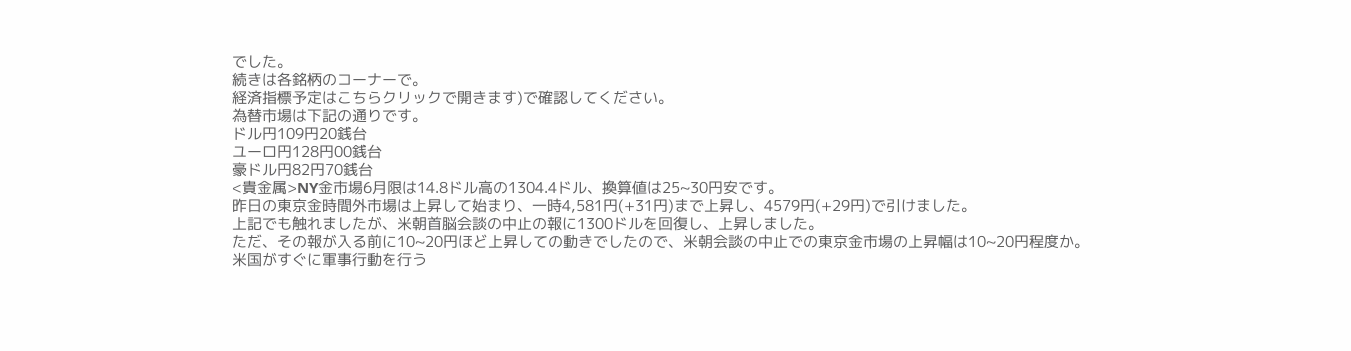でした。
続きは各銘柄のコーナーで。
経済指標予定はこちらクリックで開きます)で確認してください。
為替市場は下記の通りです。
ドル円109円20銭台
ユーロ円128円00銭台
豪ドル円82円70銭台
<貴金属>NY金市場6月限は14.8ドル高の1304.4ドル、換算値は25~30円安です。
昨日の東京金時間外市場は上昇して始まり、一時4,581円(+31円)まで上昇し、4579円(+29円)で引けました。
上記でも触れましたが、米朝首脳会談の中止の報に1300ドルを回復し、上昇しました。
ただ、その報が入る前に10~20円ほど上昇しての動きでしたので、米朝会談の中止での東京金市場の上昇幅は10~20円程度か。
米国がすぐに軍事行動を行う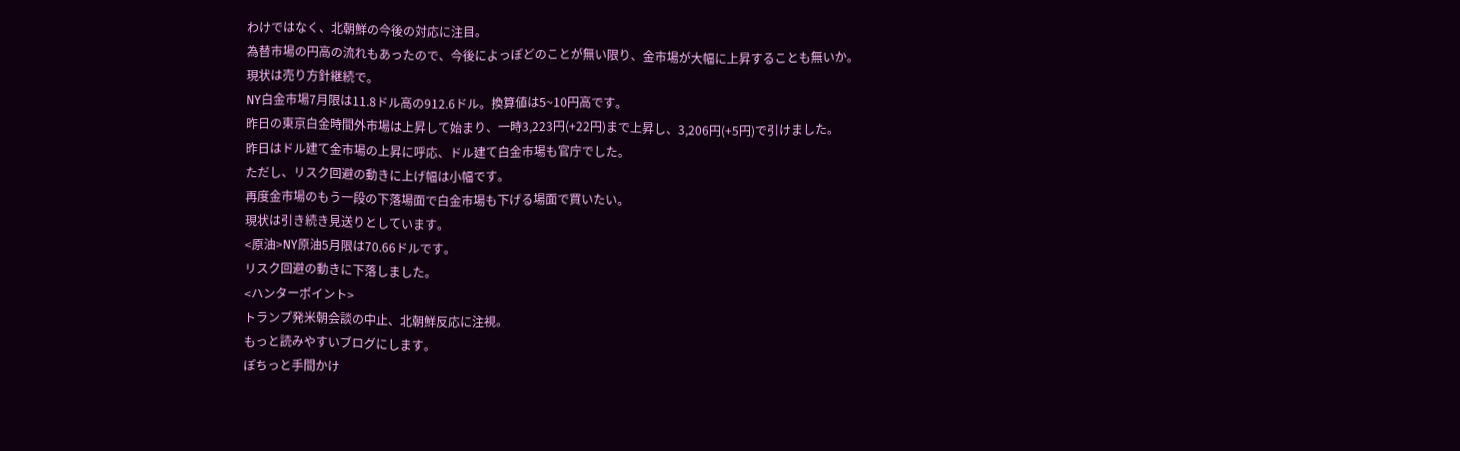わけではなく、北朝鮮の今後の対応に注目。
為替市場の円高の流れもあったので、今後によっぽどのことが無い限り、金市場が大幅に上昇することも無いか。
現状は売り方針継続で。
NY白金市場7月限は11.8ドル高の912.6ドル。換算値は5~10円高です。
昨日の東京白金時間外市場は上昇して始まり、一時3,223円(+22円)まで上昇し、3,206円(+5円)で引けました。
昨日はドル建て金市場の上昇に呼応、ドル建て白金市場も官庁でした。
ただし、リスク回避の動きに上げ幅は小幅です。
再度金市場のもう一段の下落場面で白金市場も下げる場面で買いたい。
現状は引き続き見送りとしています。
<原油>NY原油5月限は70.66ドルです。
リスク回避の動きに下落しました。
<ハンターポイント>
トランプ発米朝会談の中止、北朝鮮反応に注視。
もっと読みやすいブログにします。
ぽちっと手間かけ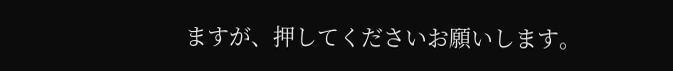ますが、押してくださいお願いします。